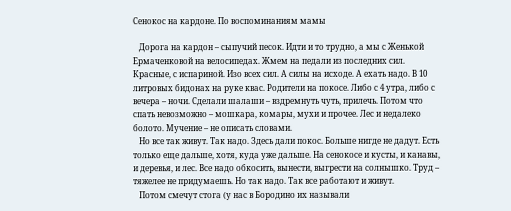Сенокос на кардоне. По воспоминаниям мамы

   Дорога на кардон – сыпучий песок. Идти и то трудно, а мы с Женькой Ермаченковой на велосипедах. Жмем на педали из последних сил. Красные, с испариной. Изо всех сил. А силы на исходе. А ехать надо. В 10 литровых бидонах на руке квас. Родители на покосе. Либо с 4 утра, либо с вечера – ночи. Сделали шалаши – вздремнуть чуть, прилечь. Потом что спать невозможно – мошкара, комары, мухи и прочее. Лес и недалеко болото. Мучение – не описать словами.
   Но все так живут. Так надо. Здесь дали покос. Больше нигде не дадут. Есть только еще дальше, хотя, куда уже дальше. На сенокосе и кусты, и канавы, и деревья, и лес. Все надо обкосить, вынести, выгрести на солнышко. Труд – тяжелее не придумаешь. Но так надо. Так все работают и живут.
   Потом смечут стога (у нас в Бородино их называли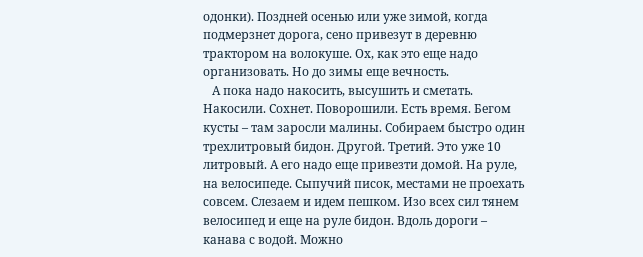одонки). Поздней осенью или уже зимой, когда подмерзнет дорога, сено привезут в деревню трактором на волокуше. Ох, как это еще надо организовать. Но до зимы еще вечность.
   А пока надо накосить, высушить и сметать. Накосили. Сохнет. Поворошили. Есть время. Бегом кусты – там заросли малины. Собираем быстро один трехлитровый бидон. Другой. Третий. Это уже 10 литровый. А его надо еще привезти домой. На руле, на велосипеде. Сыпучий писок, местами не проехать совсем. Слезаем и идем пешком. Изо всех сил тянем велосипед и еще на руле бидон. Вдоль дороги – канава с водой. Можно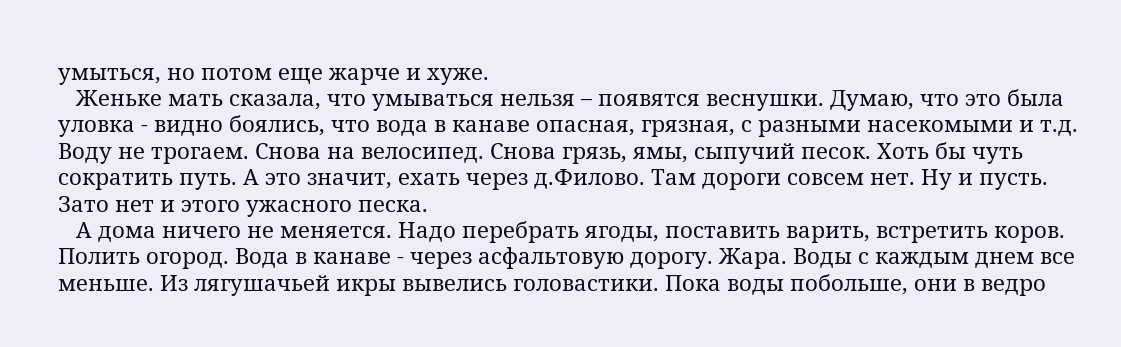умыться, но потом еще жарче и хуже.
   Женьке мать сказала, что умываться нельзя – появятся веснушки. Думаю, что это была уловка - видно боялись, что вода в канаве опасная, грязная, с разными насекомыми и т.д. Воду не трогаем. Снова на велосипед. Снова грязь, ямы, сыпучий песок. Хоть бы чуть сократить путь. А это значит, ехать через д.Филово. Там дороги совсем нет. Ну и пусть. Зато нет и этого ужасного песка.
   А дома ничего не меняется. Надо перебрать ягоды, поставить варить, встретить коров. Полить огород. Вода в канаве - через асфальтовую дорогу. Жара. Воды с каждым днем все меньше. Из лягушачьей икры вывелись головастики. Пока воды побольше, они в ведро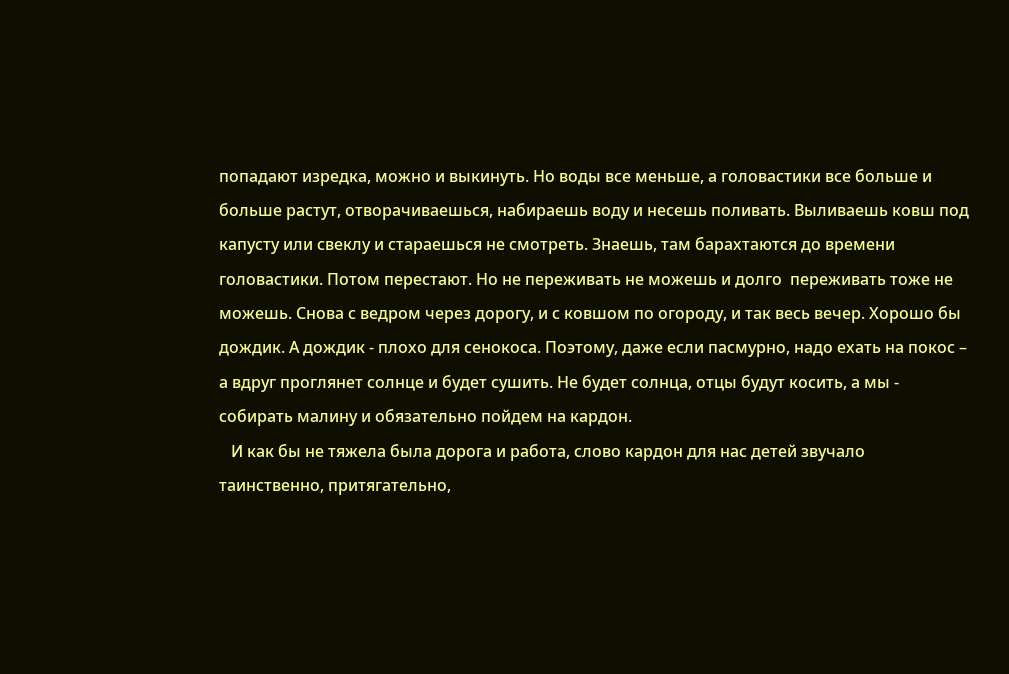попадают изредка, можно и выкинуть. Но воды все меньше, а головастики все больше и больше растут, отворачиваешься, набираешь воду и несешь поливать. Выливаешь ковш под капусту или свеклу и стараешься не смотреть. Знаешь, там барахтаются до времени головастики. Потом перестают. Но не переживать не можешь и долго  переживать тоже не можешь. Снова с ведром через дорогу, и с ковшом по огороду, и так весь вечер. Хорошо бы дождик. А дождик - плохо для сенокоса. Поэтому, даже если пасмурно, надо ехать на покос – а вдруг проглянет солнце и будет сушить. Не будет солнца, отцы будут косить, а мы - собирать малину и обязательно пойдем на кардон.
   И как бы не тяжела была дорога и работа, слово кардон для нас детей звучало таинственно, притягательно,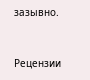зазывно.


Рецензии